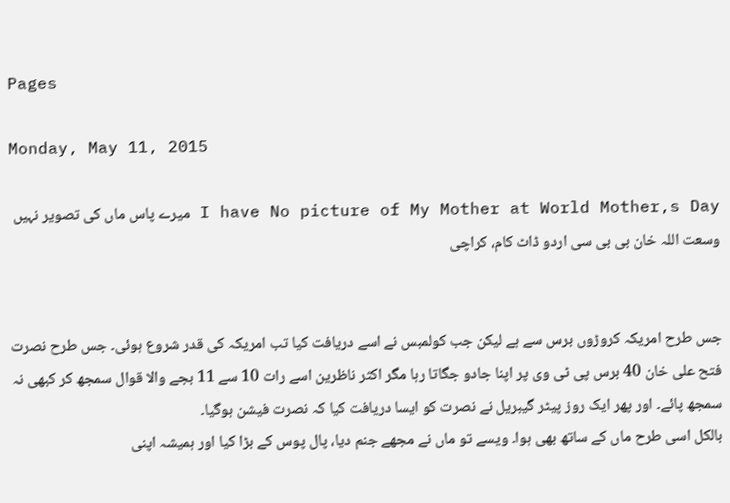Pages

Monday, May 11, 2015

I have No picture of My Mother at World Mother,s Day میرے پاس ماں کی تصویر نہیں وسعت اللہ خان بی بی سی اردو ڈاٹ کام، کراچی


جس طرح امریکہ کروڑوں برس سے ہے لیکن جب کولمبس نے اسے دریافت کیا تب امریکہ کی قدر شروع ہوئی۔ جس طرح نصرت فتح علی خان 40 برس پی ٹی وی پر اپنا جادو جگاتا رہا مگر اکثر ناظرین اسے رات 10 سے 11 بجے والا قوال سمجھ کر کبھی نہ سمجھ پائے۔ اور پھر ایک روز پیٹر گیبریل نے نصرت کو ایسا دریافت کیا کہ نصرت فیشن ہوگیا۔
بالکل اسی طرح ماں کے ساتھ بھی ہوا۔ ویسے تو ماں نے مجھے جنم دیا، پال پوس کے بڑا کیا اور ہمیشہ اپنی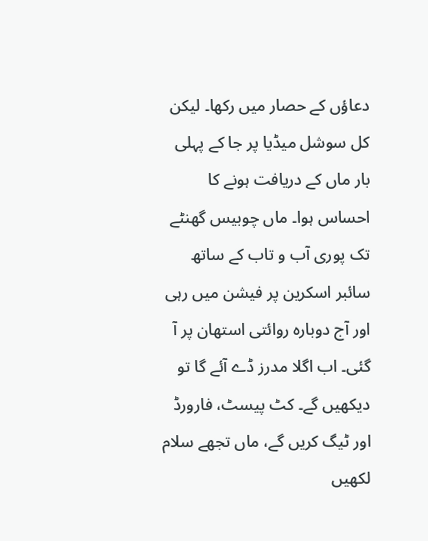دعاؤں کے حصار میں رکھا۔ لیکن کل سوشل میڈیا پر جا کے پہلی بار ماں کے دریافت ہونے کا احساس ہوا۔ ماں چوبیس گھنٹے تک پوری آب و تاب کے ساتھ سائبر اسکرین پر فیشن میں رہی اور آج دوبارہ روائتی استھان پر آ گئی۔ اب اگلا مدرز ڈے آئے گا تو دیکھیں گے۔ کٹ پیسٹ، فارورڈ اور ٹیگ کریں گے، ماں تجھے سلام لکھیں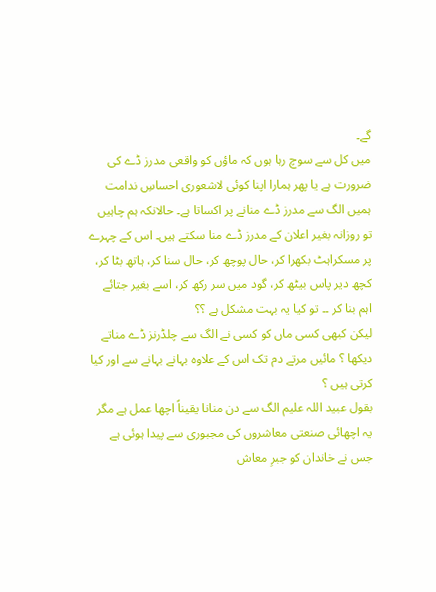گے۔
میں کل سے سوچ رہا ہوں کہ ماؤں کو واقعی مدرز ڈے کی ضرورت ہے یا پھر ہمارا اپنا کوئی لاشعوری احساسِ ندامت ہمیں الگ سے مدرز ڈے منانے پر اکساتا ہے۔ حالانکہ ہم چاہیں تو روزانہ بغیر اعلان کے مدرز ڈے منا سکتے ہیں۔ اس کے چہرے پر مسکراہٹ بکھرا کر، حال پوچھ کر، حال سنا کر، ہاتھ بٹا کر، کچھ دیر پاس بیٹھ کر، گود میں سر رکھ کر، اسے بغیر جتائے اہم بنا کر ۔۔ تو کیا یہ بہت مشکل ہے ؟؟
لیکن کبھی کسی ماں کو کسی نے الگ سے چلڈرنز ڈے مناتے دیکھا ؟ مائیں مرتے دم تک اس کے علاوہ بہانے بہانے سے اور کیا کرتی ہیں ؟
بقول عبید اللہ علیم الگ سے دن منانا یقیناً اچھا عمل ہے مگر یہ اچھائی صنعتی معاشروں کی مجبوری سے پیدا ہوئی ہے جس نے خاندان کو جبرِ معاش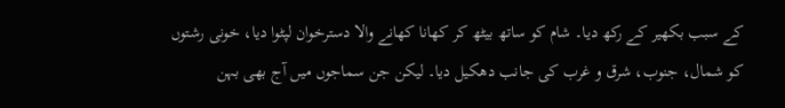کے سبب بکھیر کے رکھ دیا۔ شام کو ساتھ بیٹھ کر کھانا کھانے والا دسترخوان لپٹوا دیا، خونی رشتوں کو شمال، جنوب، شرق و غرب کی جانب دھکیل دیا۔ لیکن جن سماجوں میں آج بھی بہن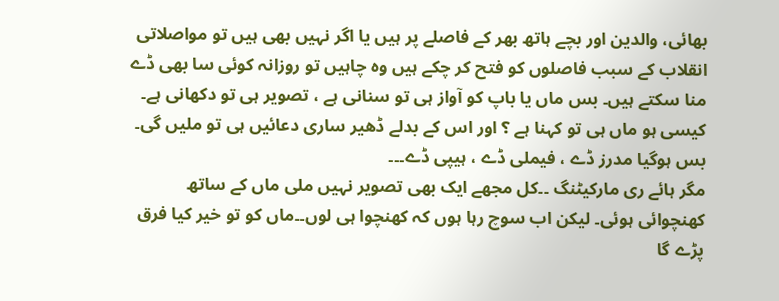بھائی، والدین اور بچے ہاتھ بھر کے فاصلے پر ہیں یا اگر نہیں بھی ہیں تو مواصلاتی انقلاب کے سبب فاصلوں کو فتح کر چکے ہیں وہ چاہیں تو روزانہ کوئی سا بھی ڈے منا سکتے ہیں۔ بس ماں یا باپ کو آواز ہی تو سنانی ہے ، تصویر ہی تو دکھانی ہے۔ کیسی ہو ماں ہی تو کہنا ہے ؟ اور اس کے بدلے ڈھیر ساری دعائیں ہی تو ملیں گی۔ بس ہوگیا مدرز ڈے ، فیملی ڈے ، ہیپی ڈے۔۔۔
مگر ہائے ری مارکیٹنگ ۔۔کل مجھے ایک بھی تصویر نہیں ملی ماں کے ساتھ کھنچوائی ہوئی۔ لیکن اب سوچ رہا ہوں کہ کھنچوا ہی لوں۔۔ماں کو تو خیر کیا فرق پڑے گا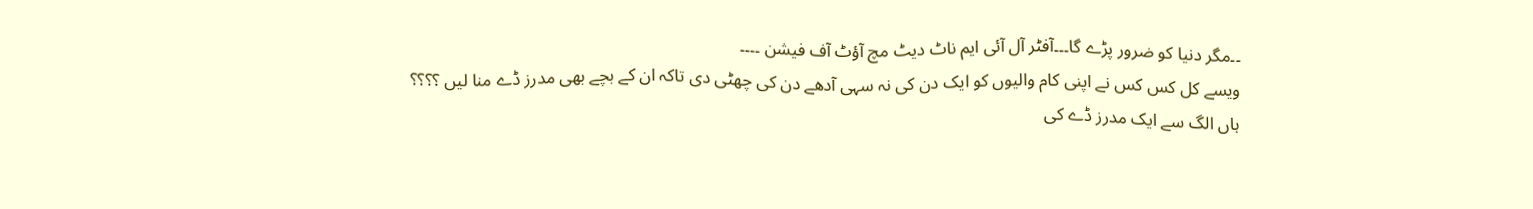۔۔مگر دنیا کو ضرور پڑے گا۔۔۔آفٹر آل آئی ایم ناٹ دیٹ مچ آؤٹ آف فیشن ۔۔۔۔
ویسے کل کس کس نے اپنی کام والیوں کو ایک دن کی نہ سہی آدھے دن کی چھٹی دی تاکہ ان کے بچے بھی مدرز ڈے منا لیں ؟؟؟؟
ہاں الگ سے ایک مدرز ڈے کی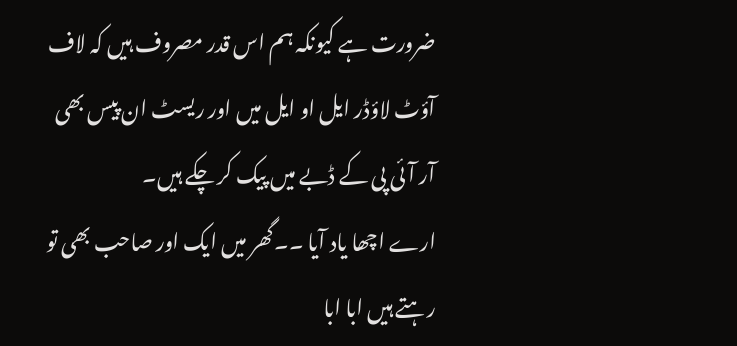ضرورت ہے کیونکہ ہم اس قدر مصروف ہیں کہ لاف آؤٹ لاؤڈر ایل او ایل میں اور ریسٹ ان پیس بھی آر آئی پی کے ڈبے میں پیک کر چکے ہیں۔
ارے اچھا یاد آیا ۔۔گھر میں ایک اور صاحب بھی تو رہتے ہیں ابا ابا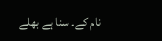نام کے۔ سنا ہے بھلے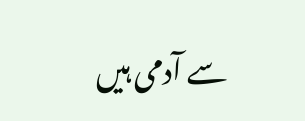سے آدمی ہیں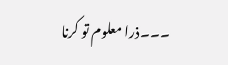۔۔۔ذرا معلوم تو کرنا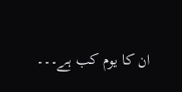ان کا یوم کب ہے۔۔۔